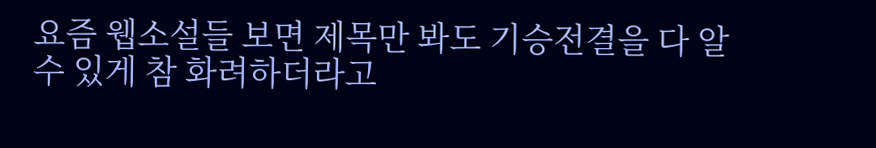요즘 웹소설들 보면 제목만 봐도 기승전결을 다 알 수 있게 참 화려하더라고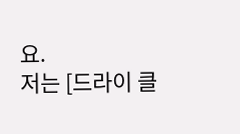요.
저는 [드라이 클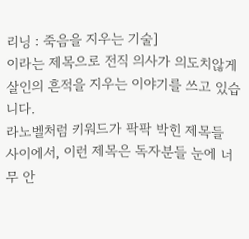리닝 : 죽음을 지우는 기술]
이라는 제목으로 전직 의사가 의도치않게 살인의 흔적을 지우는 이야기를 쓰고 있습니다.
라노벨처럼 키워드가 팍팍 박힌 제목들 사이에서, 이런 제목은 독자분들 눈에 너무 안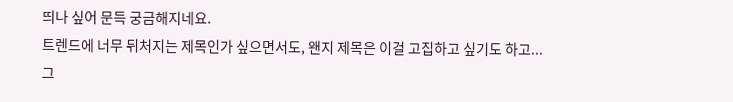띄나 싶어 문득 궁금해지네요.
트렌드에 너무 뒤처지는 제목인가 싶으면서도, 왠지 제목은 이걸 고집하고 싶기도 하고...
그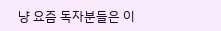냥 요즘 독자분들은 이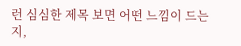런 심심한 제목 보면 어떤 느낌이 드는지,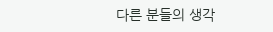다른 분들의 생각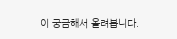이 궁금해서 올려봅니다.